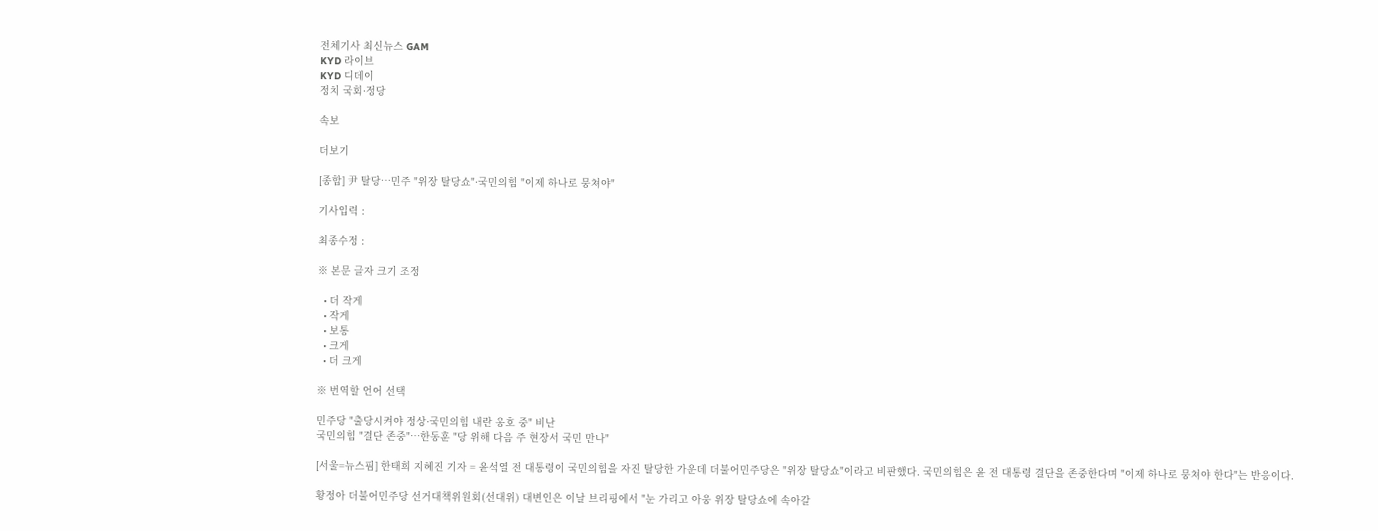전체기사 최신뉴스 GAM
KYD 라이브
KYD 디데이
정치 국회·정당

속보

더보기

[종합] 尹 탈당…민주 "위장 탈당쇼"·국민의힘 "이제 하나로 뭉쳐야"

기사입력 :

최종수정 :

※ 본문 글자 크기 조정

  • 더 작게
  • 작게
  • 보통
  • 크게
  • 더 크게

※ 번역할 언어 선택

민주당 "출당시켜야 정상·국민의힘 내란 옹호 중" 비난
국민의힘 "결단 존중"…한동훈 "당 위해 다음 주 현장서 국민 만나"

[서울=뉴스핌] 한태희 지혜진 기자 = 윤석열 전 대통령이 국민의힘을 자진 탈당한 가운데 더불어민주당은 "위장 탈당쇼"이라고 비판했다. 국민의힘은 윤 전 대통령 결단을 존중한다며 "이제 하나로 뭉쳐야 한다"는 반응이다.

황정아 더불어민주당 선거대책위원회(선대위) 대변인은 이날 브리핑에서 "눈 가리고 아웅 위장 탈당쇼에 속아갈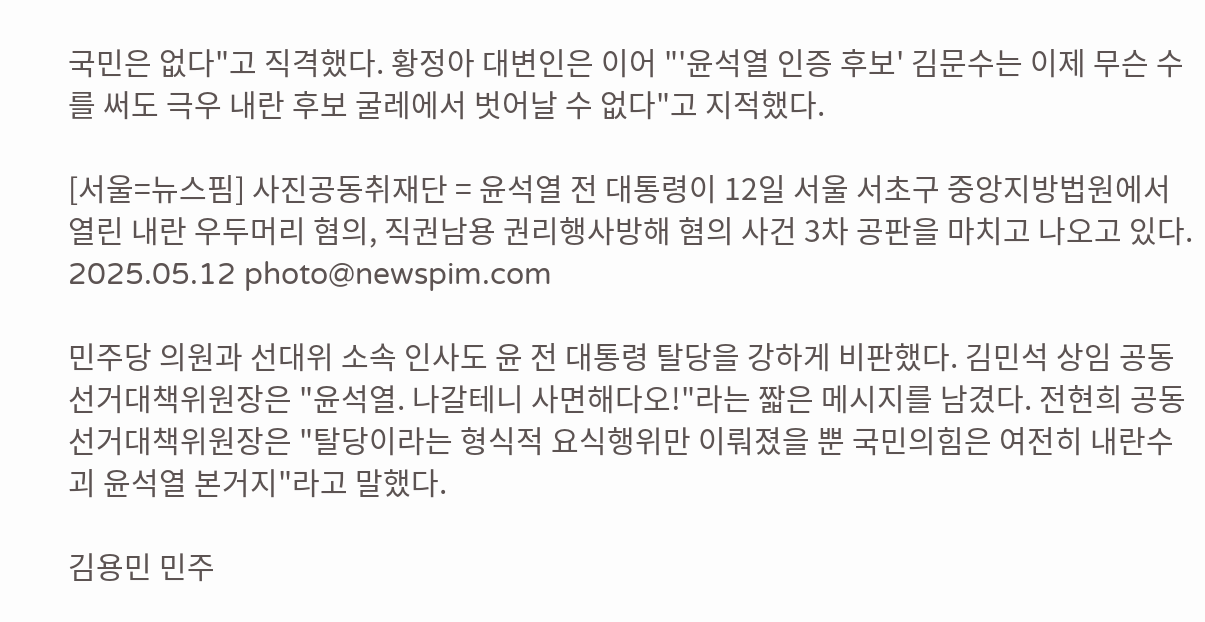국민은 없다"고 직격했다. 황정아 대변인은 이어 "'윤석열 인증 후보' 김문수는 이제 무슨 수를 써도 극우 내란 후보 굴레에서 벗어날 수 없다"고 지적했다.

[서울=뉴스핌] 사진공동취재단 = 윤석열 전 대통령이 12일 서울 서초구 중앙지방법원에서 열린 내란 우두머리 혐의, 직권남용 권리행사방해 혐의 사건 3차 공판을 마치고 나오고 있다. 2025.05.12 photo@newspim.com

민주당 의원과 선대위 소속 인사도 윤 전 대통령 탈당을 강하게 비판했다. 김민석 상임 공동선거대책위원장은 "윤석열. 나갈테니 사면해다오!"라는 짧은 메시지를 남겼다. 전현희 공동선거대책위원장은 "탈당이라는 형식적 요식행위만 이뤄졌을 뿐 국민의힘은 여전히 내란수괴 윤석열 본거지"라고 말했다.

김용민 민주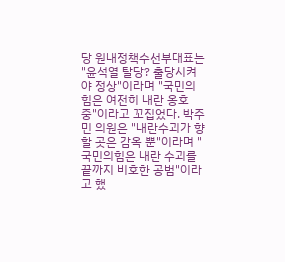당 원내정책수선부대표는 "윤석열 탈당? 출당시켜야 정상"이라며 "국민의힘은 여전히 내란 옹호 중"이라고 꼬집었다. 박주민 의원은 "내란수괴가 향할 곳은 감옥 뿐"이라며 "국민의힘은 내란 수괴를 끝까지 비호한 공범"이라고 했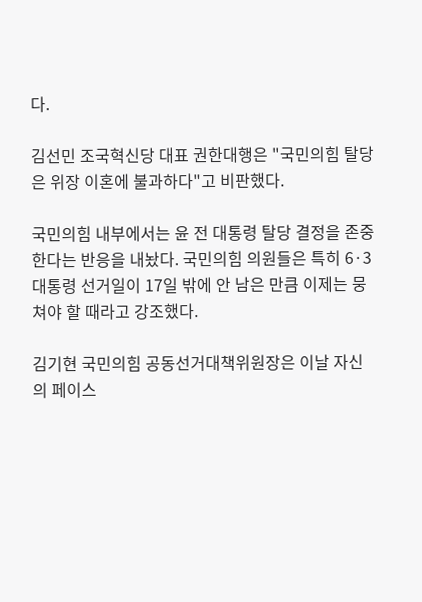다.

김선민 조국혁신당 대표 권한대행은 "국민의힘 탈당은 위장 이혼에 불과하다"고 비판했다.

국민의힘 내부에서는 윤 전 대통령 탈당 결정을 존중한다는 반응을 내놨다. 국민의힘 의원들은 특히 6·3 대통령 선거일이 17일 밖에 안 남은 만큼 이제는 뭉쳐야 할 때라고 강조했다.

김기현 국민의힘 공동선거대책위원장은 이날 자신의 페이스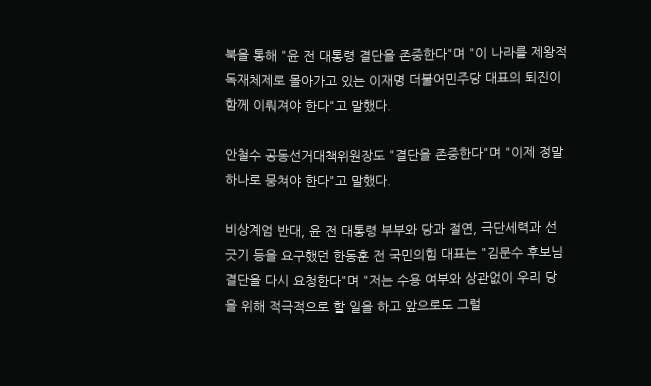북을 통해 "윤 전 대통령 결단을 존중한다"며 "이 나라를 제왕적 독재체제로 몰아가고 있는 이재명 더불어민주당 대표의 퇴진이 함께 이뤄져야 한다"고 말했다.

안철수 공동선거대책위원장도 "결단을 존중한다"며 "이제 정말 하나로 뭉쳐야 한다"고 말했다.

비상계엄 반대, 윤 전 대통령 부부와 당과 절연, 극단세력과 선긋기 등을 요구했던 한동훈 전 국민의힘 대표는 "김문수 후보님 결단을 다시 요청한다"며 "저는 수용 여부와 상관없이 우리 당을 위해 적극적으로 할 일을 하고 앞으로도 그럴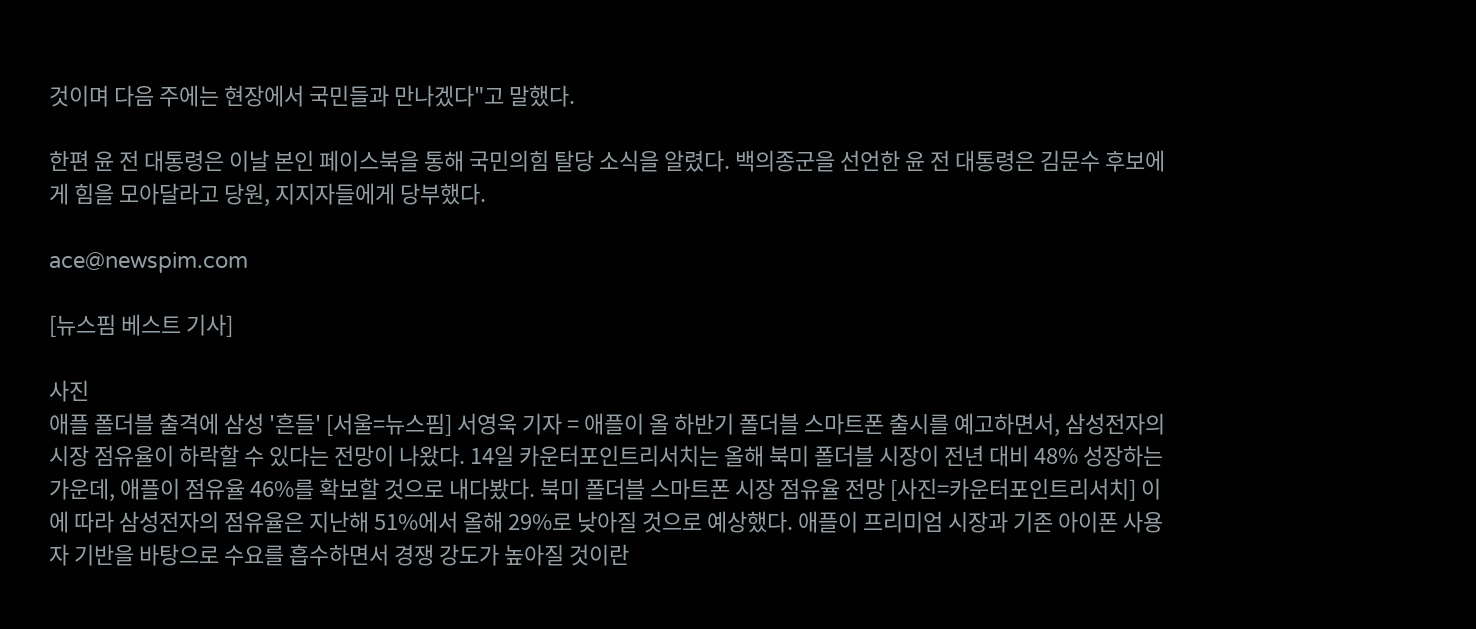것이며 다음 주에는 현장에서 국민들과 만나겠다"고 말했다.

한편 윤 전 대통령은 이날 본인 페이스북을 통해 국민의힘 탈당 소식을 알렸다. 백의종군을 선언한 윤 전 대통령은 김문수 후보에게 힘을 모아달라고 당원, 지지자들에게 당부했다.

ace@newspim.com

[뉴스핌 베스트 기사]

사진
애플 폴더블 출격에 삼성 '흔들' [서울=뉴스핌] 서영욱 기자 = 애플이 올 하반기 폴더블 스마트폰 출시를 예고하면서, 삼성전자의 시장 점유율이 하락할 수 있다는 전망이 나왔다. 14일 카운터포인트리서치는 올해 북미 폴더블 시장이 전년 대비 48% 성장하는 가운데, 애플이 점유율 46%를 확보할 것으로 내다봤다. 북미 폴더블 스마트폰 시장 점유율 전망 [사진=카운터포인트리서치] 이에 따라 삼성전자의 점유율은 지난해 51%에서 올해 29%로 낮아질 것으로 예상했다. 애플이 프리미엄 시장과 기존 아이폰 사용자 기반을 바탕으로 수요를 흡수하면서 경쟁 강도가 높아질 것이란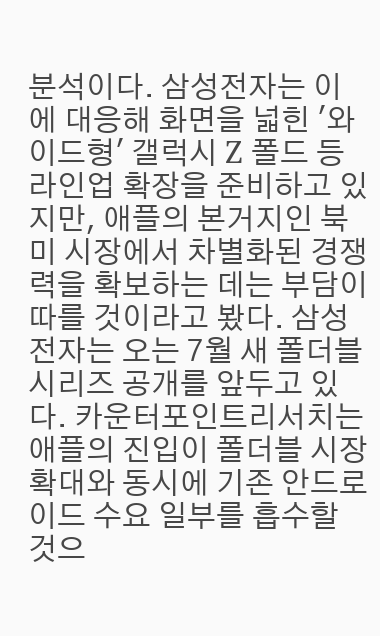분석이다. 삼성전자는 이에 대응해 화면을 넓힌 '와이드형' 갤럭시 Z 폴드 등 라인업 확장을 준비하고 있지만, 애플의 본거지인 북미 시장에서 차별화된 경쟁력을 확보하는 데는 부담이 따를 것이라고 봤다. 삼성전자는 오는 7월 새 폴더블 시리즈 공개를 앞두고 있다. 카운터포인트리서치는 애플의 진입이 폴더블 시장 확대와 동시에 기존 안드로이드 수요 일부를 흡수할 것으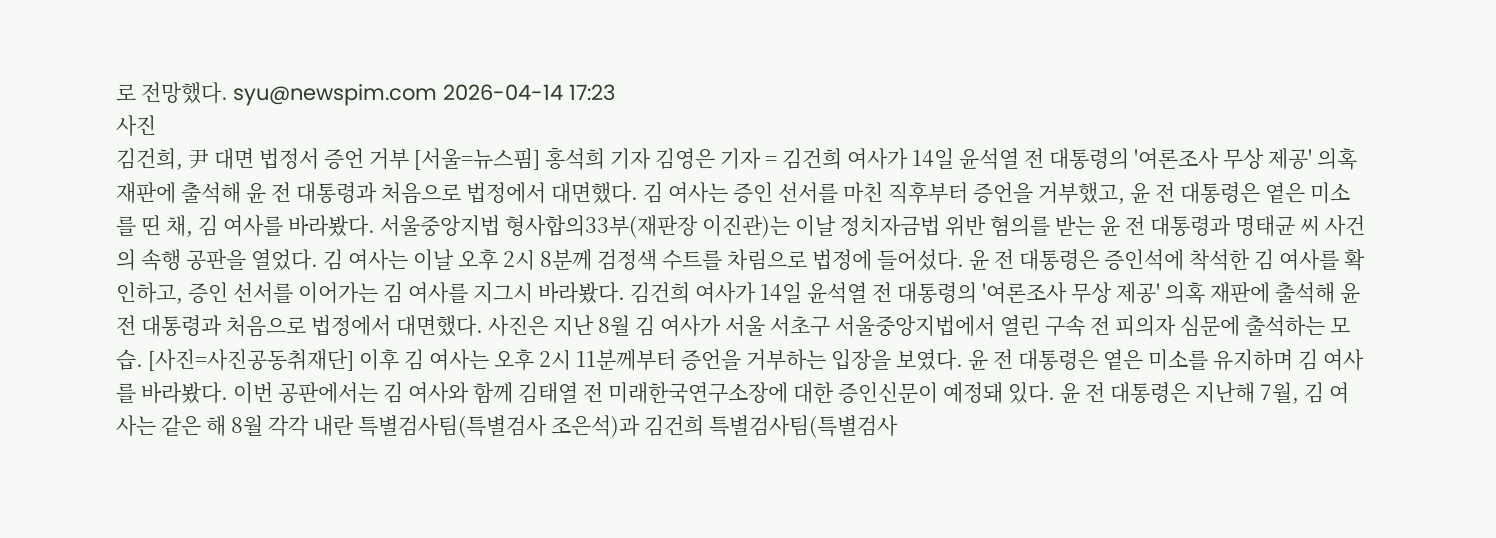로 전망했다. syu@newspim.com 2026-04-14 17:23
사진
김건희, 尹 대면 법정서 증언 거부 [서울=뉴스핌] 홍석희 기자 김영은 기자 = 김건희 여사가 14일 윤석열 전 대통령의 '여론조사 무상 제공' 의혹 재판에 출석해 윤 전 대통령과 처음으로 법정에서 대면했다. 김 여사는 증인 선서를 마친 직후부터 증언을 거부했고, 윤 전 대통령은 옅은 미소를 띤 채, 김 여사를 바라봤다. 서울중앙지법 형사합의33부(재판장 이진관)는 이날 정치자금법 위반 혐의를 받는 윤 전 대통령과 명태균 씨 사건의 속행 공판을 열었다. 김 여사는 이날 오후 2시 8분께 검정색 수트를 차림으로 법정에 들어섰다. 윤 전 대통령은 증인석에 착석한 김 여사를 확인하고, 증인 선서를 이어가는 김 여사를 지그시 바라봤다. 김건희 여사가 14일 윤석열 전 대통령의 '여론조사 무상 제공' 의혹 재판에 출석해 윤 전 대통령과 처음으로 법정에서 대면했다. 사진은 지난 8월 김 여사가 서울 서초구 서울중앙지법에서 열린 구속 전 피의자 심문에 출석하는 모습. [사진=사진공동취재단] 이후 김 여사는 오후 2시 11분께부터 증언을 거부하는 입장을 보였다. 윤 전 대통령은 옅은 미소를 유지하며 김 여사를 바라봤다. 이번 공판에서는 김 여사와 함께 김태열 전 미래한국연구소장에 대한 증인신문이 예정돼 있다. 윤 전 대통령은 지난해 7월, 김 여사는 같은 해 8월 각각 내란 특별검사팀(특별검사 조은석)과 김건희 특별검사팀(특별검사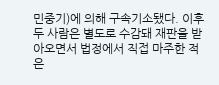민중기)에 의해 구속기소됐다. 이후 두 사람은 별도로 수감돼 재판을 받아오면서 법정에서 직접 마주한 적은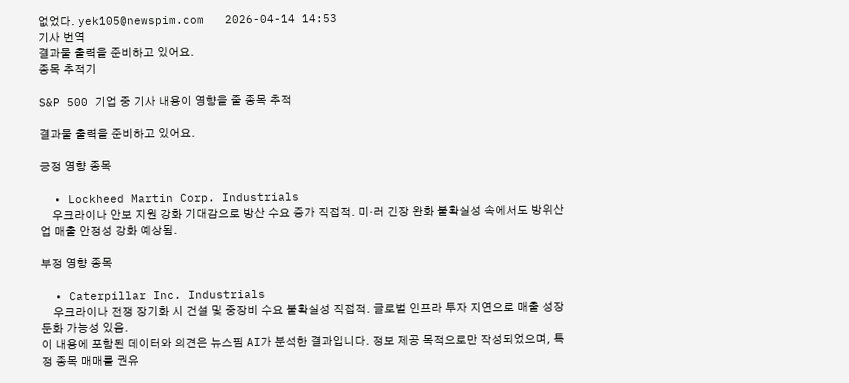없었다. yek105@newspim.com   2026-04-14 14:53
기사 번역
결과물 출력을 준비하고 있어요.
종목 추적기

S&P 500 기업 중 기사 내용이 영향을 줄 종목 추적

결과물 출력을 준비하고 있어요.

긍정 영향 종목

  • Lockheed Martin Corp. Industrials
    우크라이나 안보 지원 강화 기대감으로 방산 수요 증가 직접적. 미·러 긴장 완화 불확실성 속에서도 방위산업 매출 안정성 강화 예상됨.

부정 영향 종목

  • Caterpillar Inc. Industrials
    우크라이나 전쟁 장기화 시 건설 및 중장비 수요 불확실성 직접적. 글로벌 인프라 투자 지연으로 매출 성장 둔화 가능성 있음.
이 내용에 포함된 데이터와 의견은 뉴스핌 AI가 분석한 결과입니다. 정보 제공 목적으로만 작성되었으며, 특정 종목 매매를 권유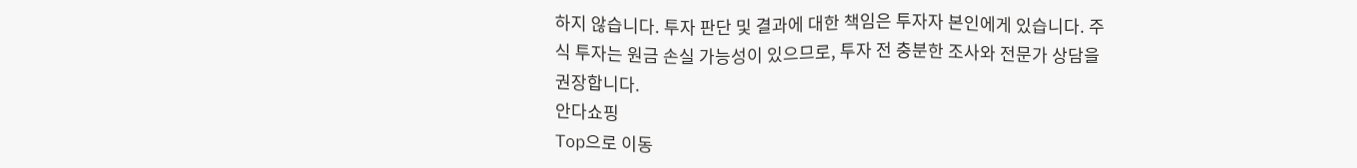하지 않습니다. 투자 판단 및 결과에 대한 책임은 투자자 본인에게 있습니다. 주식 투자는 원금 손실 가능성이 있으므로, 투자 전 충분한 조사와 전문가 상담을 권장합니다.
안다쇼핑
Top으로 이동